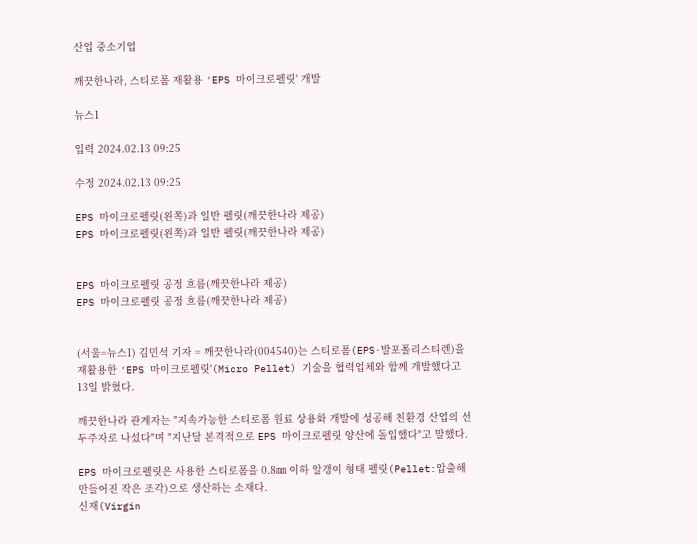산업 중소기업

깨끗한나라, 스티로폼 재활용 'EPS 마이크로펠릿' 개발

뉴스1

입력 2024.02.13 09:25

수정 2024.02.13 09:25

EPS 마이크로펠릿(왼쪽)과 일반 펠릿(깨끗한나라 제공)
EPS 마이크로펠릿(왼쪽)과 일반 펠릿(깨끗한나라 제공)


EPS 마이크로펠릿 공정 흐름(깨끗한나라 제공)
EPS 마이크로펠릿 공정 흐름(깨끗한나라 제공)


(서울=뉴스1) 김민석 기자 = 깨끗한나라(004540)는 스티로폼(EPS·발포폴리스티렌)을 재활용한 'EPS 마이크로펠릿'(Micro Pellet) 기술을 협력업체와 함께 개발했다고 13일 밝혔다.

깨끗한나라 관계자는 "지속가능한 스티로폼 원료 상용화 개발에 성공해 친환경 산업의 선두주자로 나섰다"며 "지난달 본격적으로 EPS 마이크로펠릿 양산에 돌입했다"고 말했다.

EPS 마이크로펠릿은 사용한 스티로폼을 0.8㎜ 이하 알갱이 형태 펠릿(Pellet:압출해 만들어진 작은 조각)으로 생산하는 소재다.
신재(Virgin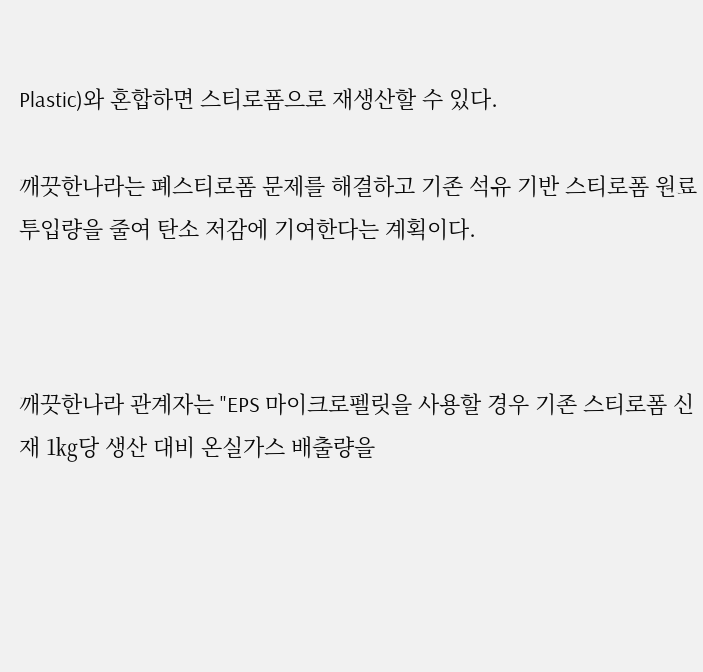Plastic)와 혼합하면 스티로폼으로 재생산할 수 있다.

깨끗한나라는 폐스티로폼 문제를 해결하고 기존 석유 기반 스티로폼 원료 투입량을 줄여 탄소 저감에 기여한다는 계획이다.



깨끗한나라 관계자는 "EPS 마이크로펠릿을 사용할 경우 기존 스티로폼 신재 1㎏당 생산 대비 온실가스 배출량을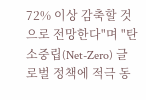72% 이상 감축할 것으로 전망한다"며 "탄소중립(Net-Zero) 글로벌 정책에 적극 동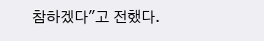참하겠다"고 전했다.